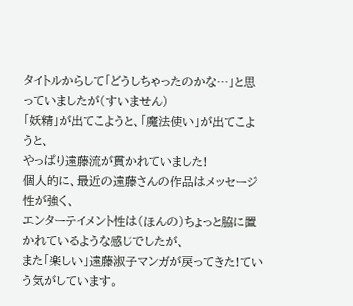タイトルからして「どうしちゃったのかな…」と思っていましたが(すいません)
「妖精」が出てこようと、「魔法使い」が出てこようと、
やっぱり遠藤流が貫かれていました!
個人的に、最近の遠藤さんの作品はメッセージ性が強く、
エンターテイメント性は(ほんの)ちょっと脇に置かれているような感じでしたが、
また「楽しい」遠藤淑子マンガが戻ってきた!ていう気がしています。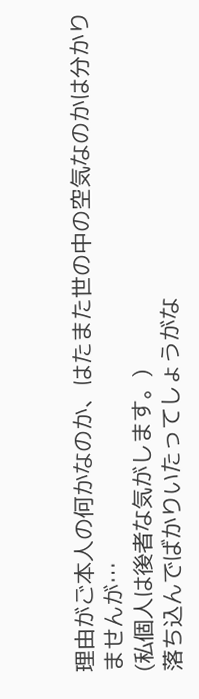理由がご本人の何かなのか、はたまた世の中の空気なのかは分かりませんが…
(私個人は後者な気がします。)
落ち込んでばかりいたってしょうがな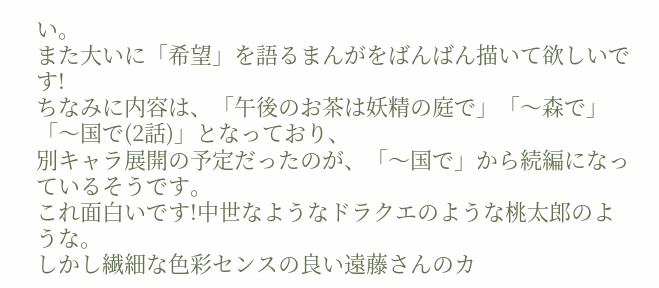い。
また大いに「希望」を語るまんがをばんばん描いて欲しいです!
ちなみに内容は、「午後のお茶は妖精の庭で」「〜森で」「〜国で(2話)」となっており、
別キャラ展開の予定だったのが、「〜国で」から続編になっているそうです。
これ面白いです!中世なようなドラクエのような桃太郎のような。
しかし繊細な色彩センスの良い遠藤さんのカ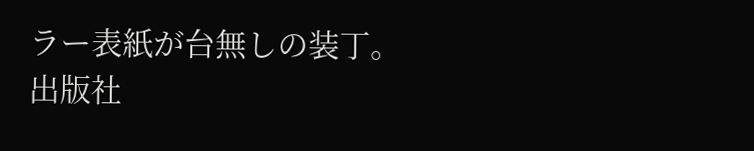ラー表紙が台無しの装丁。
出版社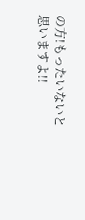の方!もったいないと思いますよ!!